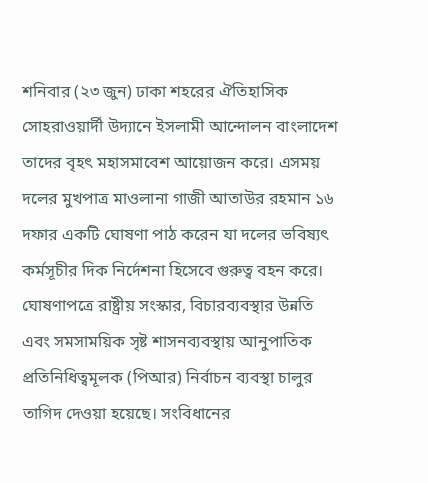শনিবার (২৩ জুন) ঢাকা শহরের ঐতিহাসিক সোহরাওয়ার্দী উদ্যানে ইসলামী আন্দোলন বাংলাদেশ তাদের বৃহৎ মহাসমাবেশ আয়োজন করে। এসময় দলের মুখপাত্র মাওলানা গাজী আতাউর রহমান ১৬ দফার একটি ঘোষণা পাঠ করেন যা দলের ভবিষ্যৎ কর্মসূচীর দিক নির্দেশনা হিসেবে গুরুত্ব বহন করে।
ঘোষণাপত্রে রাষ্ট্রীয় সংস্কার, বিচারব্যবস্থার উন্নতি এবং সমসাময়িক সৃষ্ট শাসনব্যবস্থায় আনুপাতিক প্রতিনিধিত্বমূলক (পিআর) নির্বাচন ব্যবস্থা চালুর তাগিদ দেওয়া হয়েছে। সংবিধানের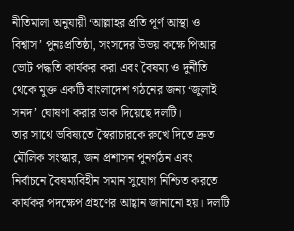নীতিমালা অনুযায়ী ‘আল্লাহর প্রতি পূর্ণ আস্থা ও বিশ্বাস’ পুনঃপ্রতিষ্ঠা, সংসদের উভয় কক্ষে পিআর ভোট পদ্ধতি কার্যকর করা এবং বৈষম্য ও দুর্নীতি থেকে মুক্ত একটি বাংলাদেশ গঠনের জন্য ‘জুলাই সনদ’ ঘোষণা করার ডাক দিয়েছে দলটি।
তার সাথে ভবিষ্যতে স্বৈরাচারকে রুখে দিতে দ্রুত মৌলিক সংস্কার, জন প্রশাসন পুনর্গঠন এবং নির্বাচনে বৈষম্যবিহীন সমান সুযোগ নিশ্চিত করতে কার্যকর পদক্ষেপ গ্রহণের আহ্বান জানানো হয়। দলটি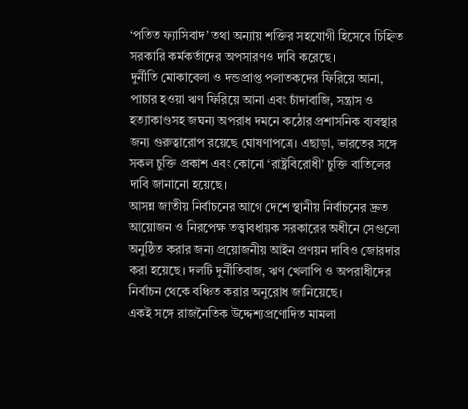‘পতিত ফ্যাসিবাদ’ তথা অন্যায় শক্তির সহযোগী হিসেবে চিহ্নিত সরকারি কর্মকর্তাদের অপসারণও দাবি করেছে।
দুর্নীতি মোকাবেলা ও দন্ডপ্রাপ্ত পলাতকদের ফিরিয়ে আনা, পাচার হওয়া ঋণ ফিরিয়ে আনা এবং চাঁদাবাজি, সন্ত্রাস ও হত্যাকাণ্ডসহ জঘন্য অপরাধ দমনে কঠোর প্রশাসনিক ব্যবস্থার জন্য গুরুত্বারোপ রয়েছে ঘোষণাপত্রে। এছাড়া, ভারতের সঙ্গে সকল চুক্তি প্রকাশ এবং কোনো ‘রাষ্ট্রবিরোধী’ চুক্তি বাতিলের দাবি জানানো হয়েছে।
আসন্ন জাতীয় নির্বাচনের আগে দেশে স্থানীয় নির্বাচনের দ্রুত আয়োজন ও নিরপেক্ষ তত্ত্বাবধায়ক সরকারের অধীনে সেগুলো অনুষ্ঠিত করার জন্য প্রয়োজনীয় আইন প্রণয়ন দাবিও জোরদার করা হয়েছে। দলটি দুর্নীতিবাজ, ঋণ খেলাপি ও অপরাধীদের নির্বাচন থেকে বঞ্চিত করার অনুরোধ জানিয়েছে।
একই সঙ্গে রাজনৈতিক উদ্দেশ্যপ্রণোদিত মামলা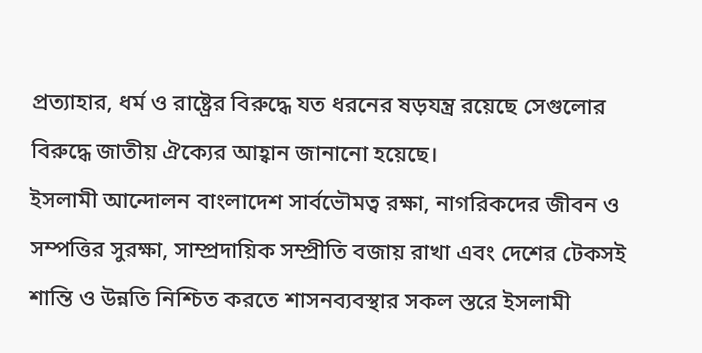প্রত্যাহার, ধর্ম ও রাষ্ট্রের বিরুদ্ধে যত ধরনের ষড়যন্ত্র রয়েছে সেগুলোর বিরুদ্ধে জাতীয় ঐক্যের আহ্বান জানানো হয়েছে।
ইসলামী আন্দোলন বাংলাদেশ সার্বভৌমত্ব রক্ষা, নাগরিকদের জীবন ও সম্পত্তির সুরক্ষা, সাম্প্রদায়িক সম্প্রীতি বজায় রাখা এবং দেশের টেকসই শান্তি ও উন্নতি নিশ্চিত করতে শাসনব্যবস্থার সকল স্তরে ইসলামী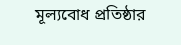মূল্যবোধ প্রতিষ্ঠার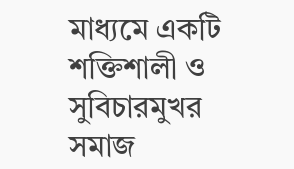মাধ্যমে একটি শক্তিশালী ও সুবিচারমুখর সমাজ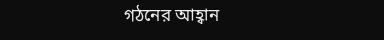গঠনের আহ্বান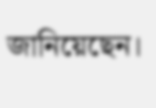জানিয়েছেন।